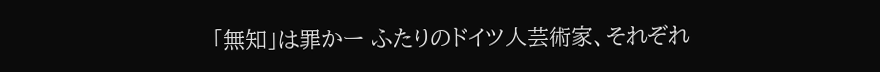「無知」は罪かー ふたりのドイツ人芸術家、それぞれ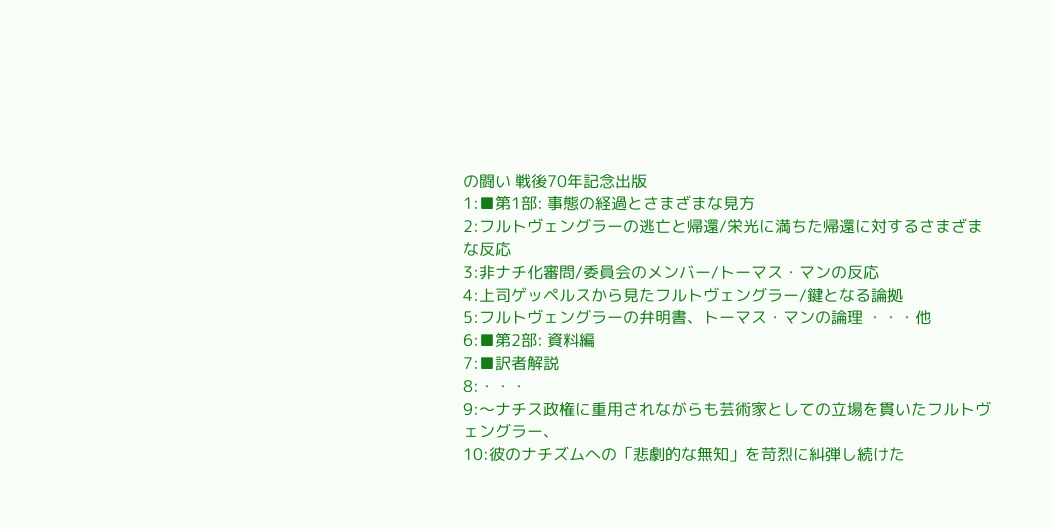の闘い 戦後70年記念出版
1:■第1部: 事態の経過とさまざまな見方
2:フルトヴェングラーの逃亡と帰還/栄光に満ちた帰還に対するさまざまな反応
3:非ナチ化審問/委員会のメンバー/トーマス・マンの反応
4:上司ゲッペルスから見たフルトヴェングラー/鍵となる論拠
5:フルトヴェングラーの弁明書、トーマス・マンの論理 ・・・他
6:■第2部: 資料編
7:■訳者解説
8:・・・
9:〜ナチス政権に重用されながらも芸術家としての立場を貫いたフルトヴェングラー、
10:彼のナチズムへの「悲劇的な無知」を苛烈に糾弾し続けた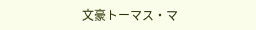文豪トーマス・マ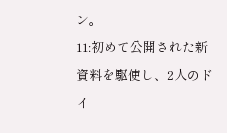ン。
11:初めて公開された新資料を駆使し、2人のドイ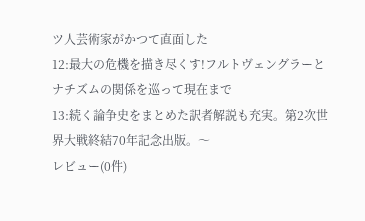ツ人芸術家がかつて直面した
12:最大の危機を描き尽くす!フルトヴェングラーとナチズムの関係を巡って現在まで
13:続く論争史をまとめた訳者解説も充実。第2次世界大戦終結70年記念出版。〜
レビュー(0件)